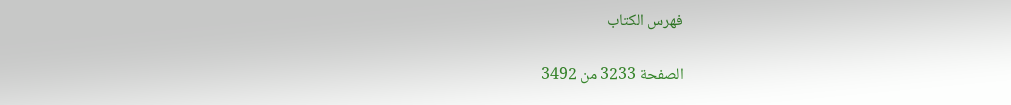فهرس الكتاب

الصفحة 3233 من 3492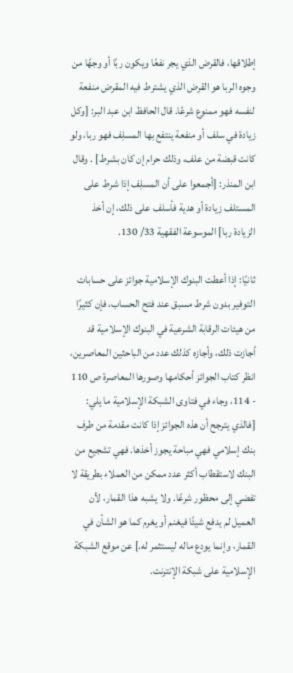إطلاقها، فالقرض الذي يجر نفعًا ويكون ربًا أو وجهًا من وجوه الربا هو القرض الذي يشترط فيه المقرض منفعة لنفسه فهو ممنوع شرعًا. قال الحافظ ابن عبد البر: [وكل زيادة في سلف أو منفعة ينتفع بها المسلِف فهو ربا، ولو كانت قبضة من علف، وذلك حرام إن كان بشرط] . وقال ابن المنذر: [أجمعوا على أن المسلِف إذا شرط على المستلف زيادة أو هدية فأسلف على ذلك، إن أخذ الزيادة ربا] الموسوعة الفقهية 33/ 130.

ثانيًا: إذا أعطت البنوك الإسلامية جوائز على حسابات التوفير بدون شرط مسبق عند فتح الحساب، فإن كثيرًا من هيئات الرقابة الشرعية في البنوك الإسلامية قد أجازت ذلك، وأجازه كذلك عدد من الباحثين المعاصرين، انظر كتاب الجوائز أحكامها وصورها المعاصرة ص 110 - 114، وجاء في فتاوى الشبكة الإسلامية ما يلي: [فالذي يترجح أن هذه الجوائز إذا كانت مقدمة من طرف بنك إسلامي فهي مباحة يجوز أخذها. فهي تشجيع من البنك لاستقطاب أكثر عدد ممكن من العملاء بطريقة لا تفضي إلى محظور شرعًا. ولا يشبه هذا القمار، لأن العميل لم يدفع شيئًا فيغنم أو يغرم كما هو الشأن في القمار، وإنما يودع ماله ليستثمر له.] عن موقع الشبكة الإسلامية على شبكة الإنترنت.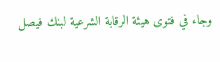وجاء في فتوى هيئة الرقابة الشرعية لبنك فيصل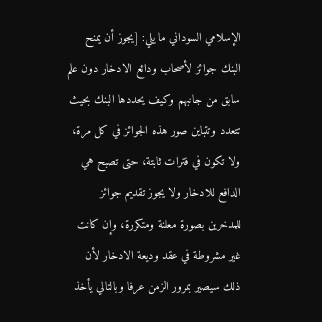الإسلامي السوداني ما يلي: [يجوز أن يمنح البنك جوائز لأصحاب ودائع الادخار دون علم سابق من جانبهم وكيف يحددها البنك بحيث تتعدد وتتباين صور هذه الجوائز في كل مرة، ولا تكون في فترات ثابتة، حتى تصبح هي الدافع للادخار ولا يجوز تقديم جوائز للمدخرين بصورة معلنة ومتكررة، وإن كانت غير مشروطة في عقد وديعة الادخار لأن ذلك سيصير بمرور الزمن عرفا وبالتالي يأخذ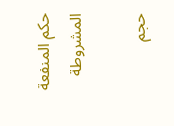حكم المنفعة المشروطة

حجم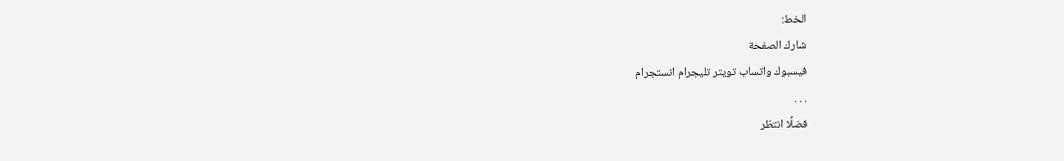الخط:
شارك الصفحة
فيسبوك واتساب تويتر تليجرام انستجرام
. . .
فضلًا انتظر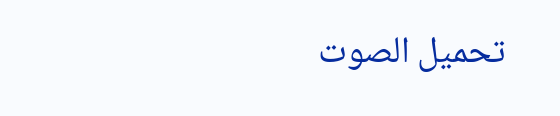تحميل الصوت